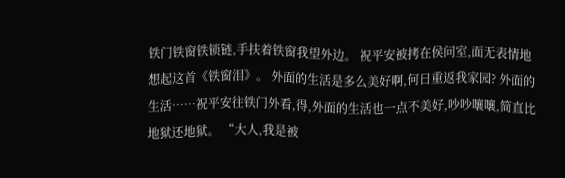铁门铁窗铁锁链,手扶着铁窗我望外边。 祝平安被拷在侯问室,面无表情地想起这首《铁窗泪》。 外面的生活是多么美好啊,何日重返我家园? 外面的生活……祝平安往铁门外看,得,外面的生活也一点不美好,吵吵嚷嚷,简直比地狱还地狱。 “大人,我是被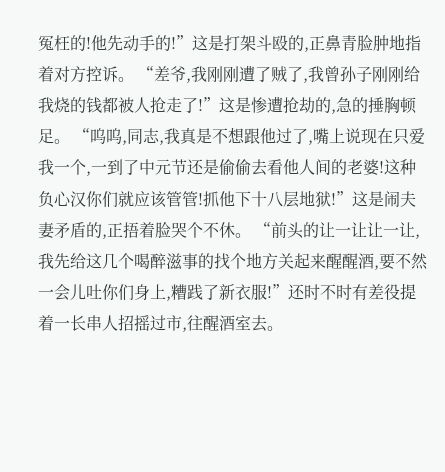冤枉的!他先动手的!”这是打架斗殴的,正鼻青脸肿地指着对方控诉。 “差爷,我刚刚遭了贼了,我曾孙子刚刚给我烧的钱都被人抢走了!”这是惨遭抢劫的,急的捶胸顿足。 “呜呜,同志,我真是不想跟他过了,嘴上说现在只爱我一个,一到了中元节还是偷偷去看他人间的老婆!这种负心汉你们就应该管管!抓他下十八层地狱!”这是闹夫妻矛盾的,正捂着脸哭个不休。 “前头的让一让让一让,我先给这几个喝醉滋事的找个地方关起来醒醒酒,要不然一会儿吐你们身上,糟践了新衣服!”还时不时有差役提着一长串人招摇过市,往醒酒室去。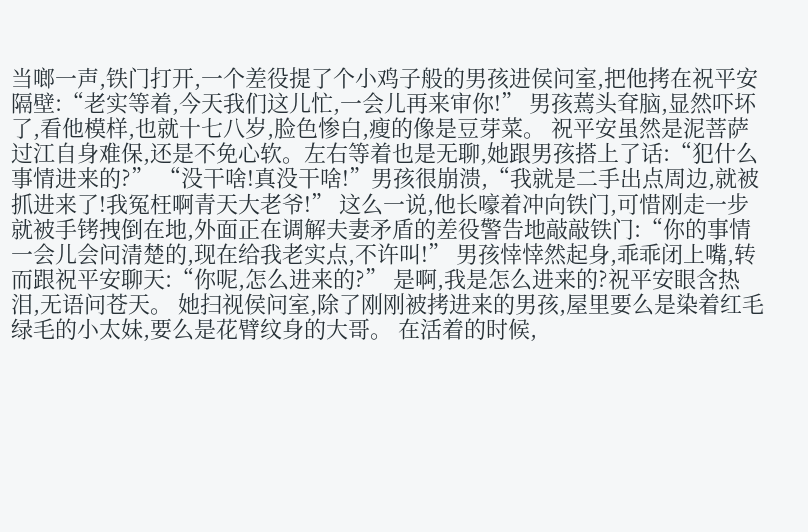当啷一声,铁门打开,一个差役提了个小鸡子般的男孩进侯问室,把他拷在祝平安隔壁:“老实等着,今天我们这儿忙,一会儿再来审你!” 男孩蔫头耷脑,显然吓坏了,看他模样,也就十七八岁,脸色惨白,瘦的像是豆芽菜。 祝平安虽然是泥菩萨过江自身难保,还是不免心软。左右等着也是无聊,她跟男孩搭上了话:“犯什么事情进来的?” “没干啥!真没干啥!”男孩很崩溃,“我就是二手出点周边,就被抓进来了!我冤枉啊青天大老爷!” 这么一说,他长嚎着冲向铁门,可惜刚走一步就被手铐拽倒在地,外面正在调解夫妻矛盾的差役警告地敲敲铁门:“你的事情一会儿会问清楚的,现在给我老实点,不许叫!” 男孩悻悻然起身,乖乖闭上嘴,转而跟祝平安聊天:“你呢,怎么进来的?” 是啊,我是怎么进来的?祝平安眼含热泪,无语问苍天。 她扫视侯问室,除了刚刚被拷进来的男孩,屋里要么是染着红毛绿毛的小太妹,要么是花臂纹身的大哥。 在活着的时候,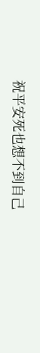祝平安死也想不到自己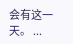会有这一天。 ...